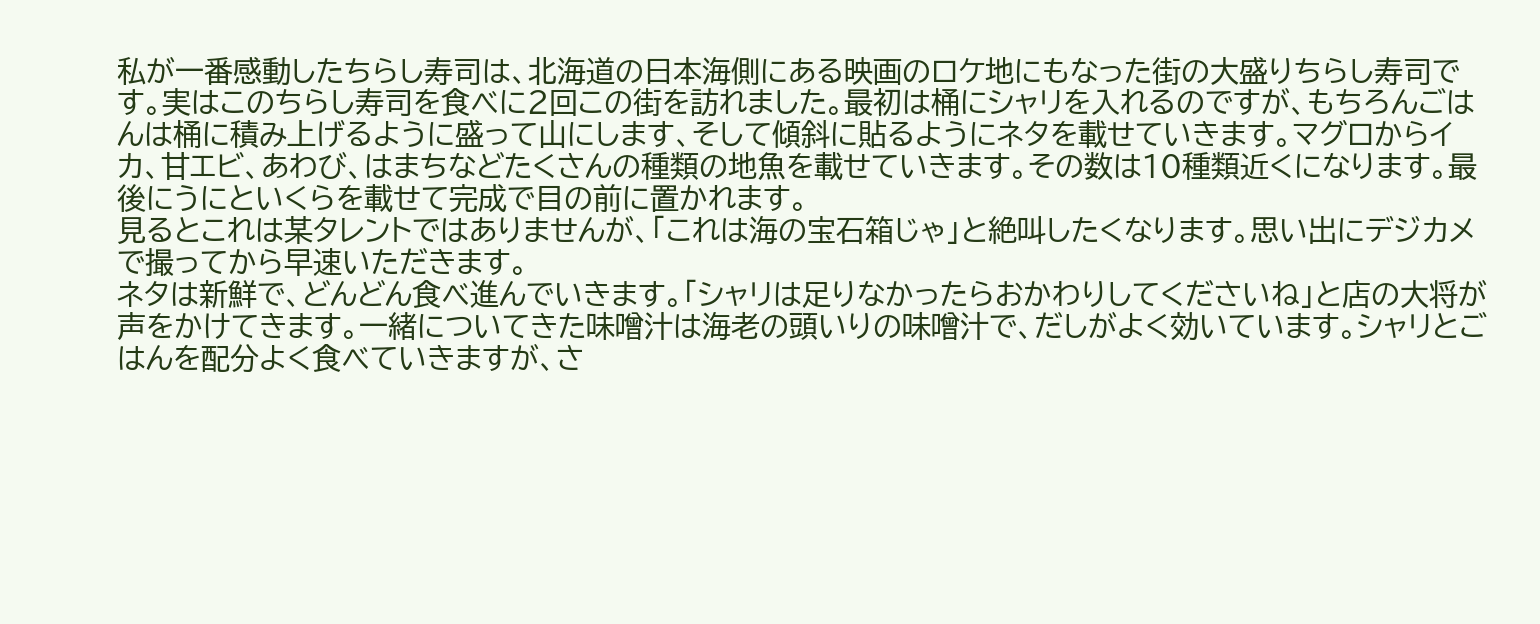私が一番感動したちらし寿司は、北海道の日本海側にある映画のロケ地にもなった街の大盛りちらし寿司です。実はこのちらし寿司を食べに2回この街を訪れました。最初は桶にシャリを入れるのですが、もちろんごはんは桶に積み上げるように盛って山にします、そして傾斜に貼るようにネタを載せていきます。マグロからイカ、甘エビ、あわび、はまちなどたくさんの種類の地魚を載せていきます。その数は10種類近くになります。最後にうにといくらを載せて完成で目の前に置かれます。
見るとこれは某タレントではありませんが、「これは海の宝石箱じゃ」と絶叫したくなります。思い出にデジカメで撮ってから早速いただきます。
ネタは新鮮で、どんどん食べ進んでいきます。「シャリは足りなかったらおかわりしてくださいね」と店の大将が声をかけてきます。一緒についてきた味噌汁は海老の頭いりの味噌汁で、だしがよく効いています。シャリとごはんを配分よく食べていきますが、さ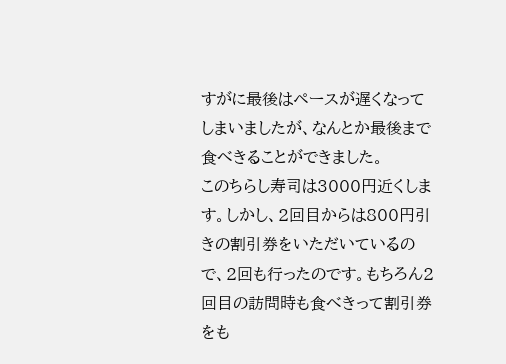すがに最後はペースが遅くなってしまいましたが、なんとか最後まで食べきることができました。
このちらし寿司は3000円近くします。しかし、2回目からは800円引きの割引券をいただいているので、2回も行ったのです。もちろん2回目の訪問時も食べきって割引券をも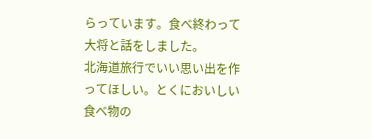らっています。食べ終わって大将と話をしました。
北海道旅行でいい思い出を作ってほしい。とくにおいしい食べ物の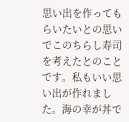思い出を作ってもらいたいとの思いでこのちらし寿司を考えたとのことです。私もいい思い出が作れました。海の幸が丼で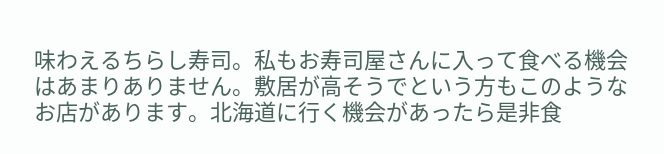味わえるちらし寿司。私もお寿司屋さんに入って食べる機会はあまりありません。敷居が高そうでという方もこのようなお店があります。北海道に行く機会があったら是非食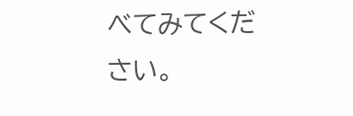べてみてください。